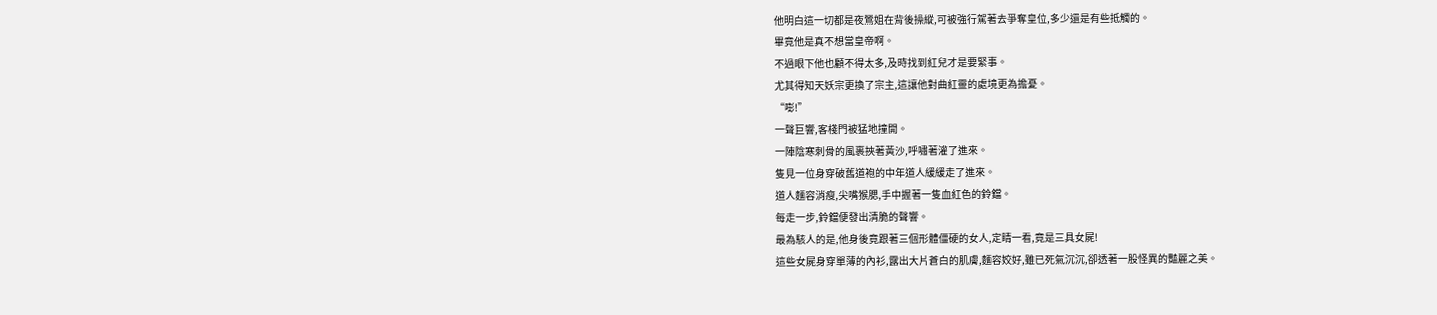他明白這一切都是夜鶯姐在背後操縱,可被強行駕著去爭奪皇位,多少還是有些抵觸的。
畢竟他是真不想當皇帝啊。
不過眼下他也顧不得太多,及時找到紅兒才是要緊事。
尤其得知天妖宗更換了宗主,這讓他對曲紅靈的處境更為擔憂。
“嘭!”
一聲巨響,客棧門被猛地撞開。
一陣陰寒刺骨的風裹挾著黃沙,呼嘯著灌了進來。
隻見一位身穿破舊道袍的中年道人緩緩走了進來。
道人麵容消瘦,尖嘴猴腮,手中握著一隻血紅色的鈴鐺。
每走一步,鈴鐺便發出清脆的聲響。
最為駭人的是,他身後竟跟著三個形體僵硬的女人,定睛一看,竟是三具女屍!
這些女屍身穿單薄的內衫,露出大片蒼白的肌膚,麵容姣好,雖已死氣沉沉,卻透著一股怪異的豔麗之美。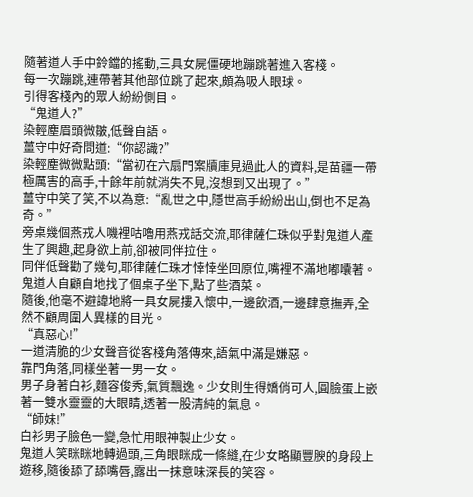隨著道人手中鈴鐺的搖動,三具女屍僵硬地蹦跳著進入客棧。
每一次蹦跳,連帶著其他部位跳了起來,頗為吸人眼球。
引得客棧內的眾人紛紛側目。
“鬼道人?”
染輕塵眉頭微皺,低聲自語。
薑守中好奇問道:“你認識?”
染輕塵微微點頭:“當初在六扇門案牘庫見過此人的資料,是苗疆一帶極厲害的高手,十餘年前就消失不見,沒想到又出現了。”
薑守中笑了笑,不以為意:“亂世之中,隱世高手紛紛出山,倒也不足為奇。”
旁桌幾個燕戎人嘰裡咕嚕用燕戎話交流,耶律薩仁珠似乎對鬼道人產生了興趣,起身欲上前,卻被同伴拉住。
同伴低聲勸了幾句,耶律薩仁珠才悻悻坐回原位,嘴裡不滿地嘟囔著。
鬼道人自顧自地找了個桌子坐下,點了些酒菜。
隨後,他毫不避諱地將一具女屍摟入懷中,一邊飲酒,一邊肆意撫弄,全然不顧周圍人異樣的目光。
“真惡心!”
一道清脆的少女聲音從客棧角落傳來,語氣中滿是嫌惡。
靠門角落,同樣坐著一男一女。
男子身著白衫,麵容俊秀,氣質飄逸。少女則生得嬌俏可人,圓臉蛋上嵌著一雙水靈靈的大眼睛,透著一股清純的氣息。
“師妹!”
白衫男子臉色一變,急忙用眼神製止少女。
鬼道人笑眯眯地轉過頭,三角眼眯成一條縫,在少女略顯豐腴的身段上遊移,隨後舔了舔嘴唇,露出一抹意味深長的笑容。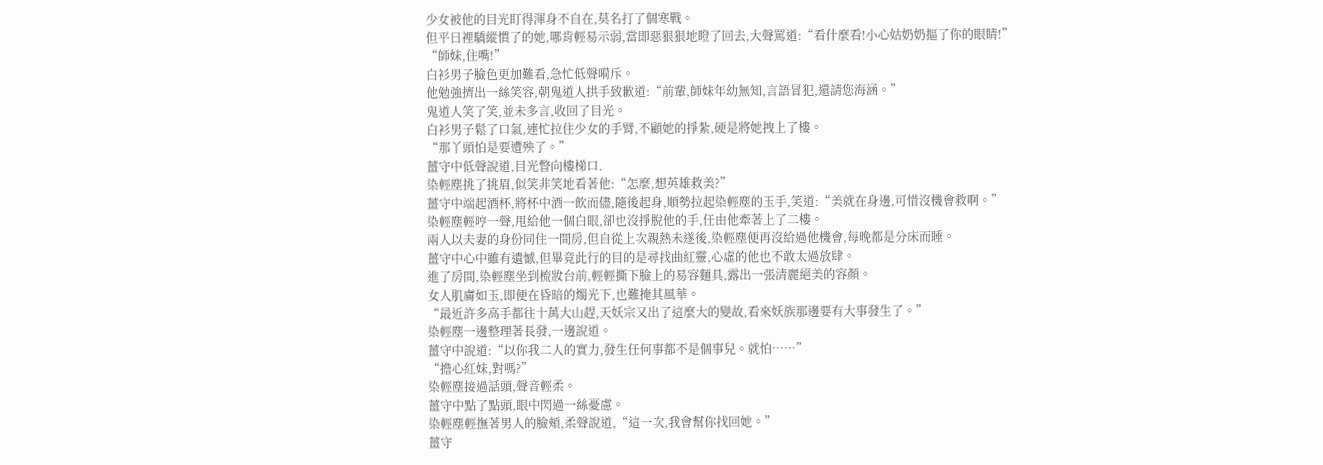少女被他的目光盯得渾身不自在,莫名打了個寒戰。
但平日裡驕縱慣了的她,哪肯輕易示弱,當即惡狠狠地瞪了回去,大聲罵道:“看什麼看!小心姑奶奶摳了你的眼睛!”
“師妹,住嘴!”
白衫男子臉色更加難看,急忙低聲嗬斥。
他勉強擠出一絲笑容,朝鬼道人拱手致歉道:“前輩,師妹年幼無知,言語冒犯,還請您海涵。”
鬼道人笑了笑,並未多言,收回了目光。
白衫男子鬆了口氣,連忙拉住少女的手臂,不顧她的掙紮,硬是將她拽上了樓。
“那丫頭怕是要遭殃了。”
薑守中低聲說道,目光瞥向樓梯口.
染輕塵挑了挑眉,似笑非笑地看著他:“怎麼,想英雄救美?”
薑守中端起酒杯,將杯中酒一飲而儘,隨後起身,順勢拉起染輕塵的玉手,笑道:“美就在身邊,可惜沒機會救啊。”
染輕塵輕哼一聲,甩給他一個白眼,卻也沒掙脫他的手,任由他牽著上了二樓。
兩人以夫妻的身份同住一間房,但自從上次親熱未遂後,染輕塵便再沒給過他機會,每晚都是分床而睡。
薑守中心中雖有遺憾,但畢竟此行的目的是尋找曲紅靈,心虛的他也不敢太過放肆。
進了房間,染輕塵坐到梳妝台前,輕輕撕下臉上的易容麵具,露出一張清麗絕美的容顏。
女人肌膚如玉,即便在昏暗的燭光下,也難掩其風華。
“最近許多高手都往十萬大山趕,天妖宗又出了這麼大的變故,看來妖族那邊要有大事發生了。”
染輕塵一邊整理著長發,一邊說道。
薑守中說道:“以你我二人的實力,發生任何事都不是個事兒。就怕……”
“擔心紅妹,對嗎?”
染輕塵接過話頭,聲音輕柔。
薑守中點了點頭,眼中閃過一絲憂慮。
染輕塵輕撫著男人的臉頰,柔聲說道,“這一次,我會幫你找回她。”
薑守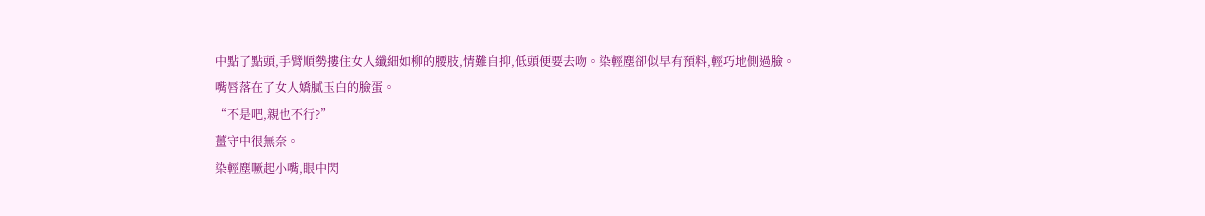中點了點頭,手臂順勢摟住女人纖細如柳的腰肢,情難自抑,低頭便要去吻。染輕塵卻似早有預料,輕巧地側過臉。
嘴唇落在了女人嬌膩玉白的臉蛋。
“不是吧,親也不行?”
薑守中很無奈。
染輕塵噘起小嘴,眼中閃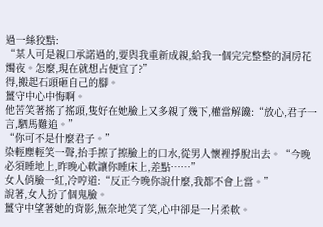過一絲狡黠:
“某人可是親口承諾過的,要與我重新成親,給我一個完完整整的洞房花燭夜。怎麼,現在就想占便宜了?”
得,搬起石頭砸自己的腳。
薑守中心中悔啊。
他苦笑著搖了搖頭,隻好在她臉上又多親了幾下,權當解饞:“放心,君子一言,駟馬難追。”
“你可不是什麼君子。”
染輕塵輕笑一聲,抬手擦了擦臉上的口水,從男人懷裡掙脫出去。“今晚必須睡地上,昨晚心軟讓你睡床上,差點……”
女人俏臉一紅,冷哼道:“反正今晚你說什麼,我都不會上當。”
說著,女人扮了個鬼臉。
薑守中望著她的背影,無奈地笑了笑,心中卻是一片柔軟。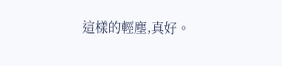這樣的輕塵,真好。